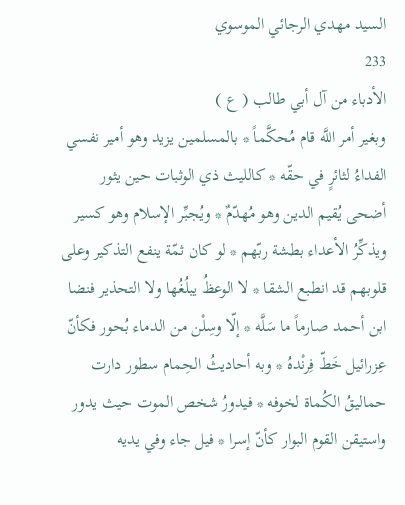السيد مهدي الرجائي الموسوي
233
الأدباء من آل أبي طالب ( ع )
وبغير أمر اللَّه قام مُحكَّماً * بالمسلمين يزيد وهو أمير نفسي الفداءُ لثائرٍ في حقّه * كالليث ذي الوثبات حين يثور أضحى يُقيم الدين وهو مُهدّمٌ * ويُجبِّر الإسلام وهو كسير ويذكِّرُ الأعداء بطشة ربّهم * لو كان ثمّة ينفع التذكير وعلى قلوبهم قد انطبع الشقا * لا الوعظُ يبلُغُها ولا التحذير فنضا ابن أحمد صارماً ما سَلَّه * إلّا وسِلْن من الدماء بُحور فكأنّ عِزرائيل خَطّ فِرنْدهُ * وبه أحاديثُ الحِمام سطور دارت حماليقُ الكُماة لخوفه * فيدورُ شخص الموت حيث يدور واستيقن القوم البوار كأنّ إسرا * فيل جاء وفي يديه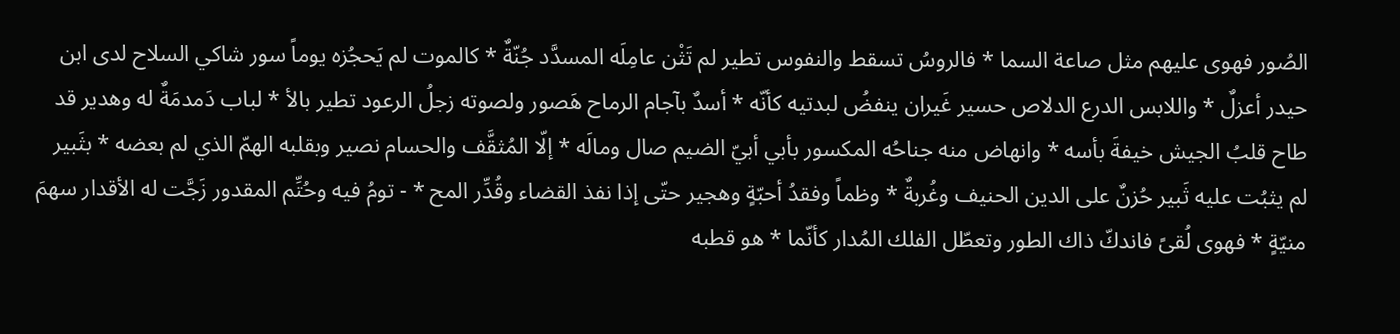الصُور فهوى عليهم مثل صاعة السما * فالروسُ تسقط والنفوس تطير لم تَثْن عامِلَه المسدَّد جُنّةٌ * كالموت لم يَحجُزه يوماً سور شاكي السلاح لدى ابن حيدر أعزلٌ * واللابس الدرع الدلاص حسير غَيران ينفضُ لبدتيه كأنّه * أسدٌ بآجام الرماح هَصور ولصوته زجلُ الرعود تطير بالأ * لباب دَمدمَةٌ له وهدير قد طاح قلبُ الجيش خيفةَ بأسه * وانهاض منه جناحُه المكسور بأبي أبيّ الضيم صال ومالَه * إلّا المُثقَّف والحسام نصير وبقلبه الهمّ الذي لم بعضه * بثَبير لم يثبُت عليه ثَبير حُزنٌ على الدين الحنيف وغُربةٌ * وظماً وفقدُ أحبّةٍ وهجير حتّى إذا نفذ القضاء وقُدِّر المح * - تومُ فيه وحُتِّم المقدور زَجَّت له الأقدار سهمَ منيّةٍ * فهوى لُقىً فاندكّ ذاك الطور وتعطّل الفلك المُدار كأنّما * هو قطبه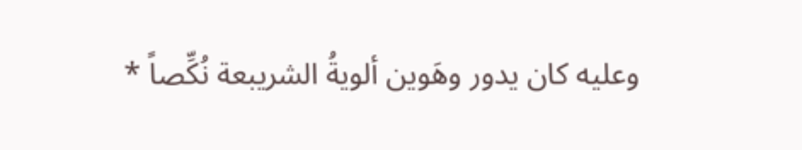وعليه كان يدور وهَوين ألويةُ الشريبعة نُكِّصاً *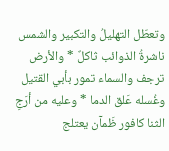وتعطّل التهليلُ والتكبير والشمس ناشرةُ الذوائب ثاكلٌ * والأرض ترجف والسماء تمور بأبي القتيل وغُسله عَلق الدما * وعليه من أرَجِ الثنا كافور ظَمآن يعتلج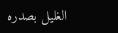الغليل بصدره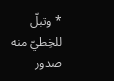* وتبلّ للخِطيّ منه صدور